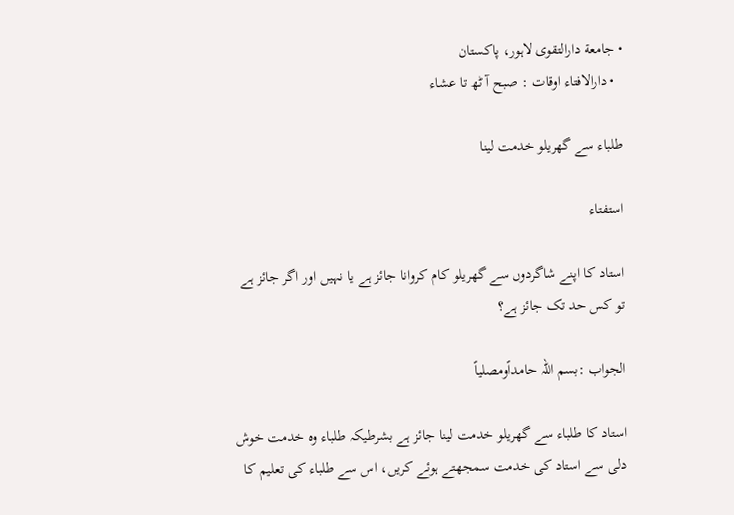• جامعة دارالتقوی لاہور، پاکستان
  • دارالافتاء اوقات : صبح آ ٹھ تا عشاء

طلباء سے گھریلو خدمت لینا

استفتاء

استاد کا اپنے شاگردوں سے گھریلو کام کروانا جائز ہے یا نہیں اور اگر جائز ہے تو کس حد تک جائز ہے؟

الجواب :بسم اللہ حامداًومصلیاً

استاد کا طلباء سے گھریلو خدمت لینا جائز ہے بشرطیکہ طلباء وہ خدمت خوش دلی سے استاد کی خدمت سمجھتے ہوئے کریں، اس سے طلباء کی تعلیم کا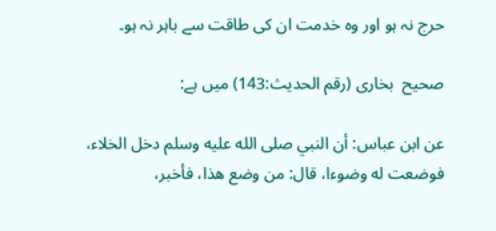حرج نہ ہو اور وہ خدمت ان کی طاقت سے باہر نہ ہو۔

صحيح  بخاری (رقم الحدیث:143) میں ہے:

عن ابن عباس: أن النبي صلى الله عليه وسلم دخل الخلاء، فوضعت له وضوءا، قال: من وضع هذا، فأخبر،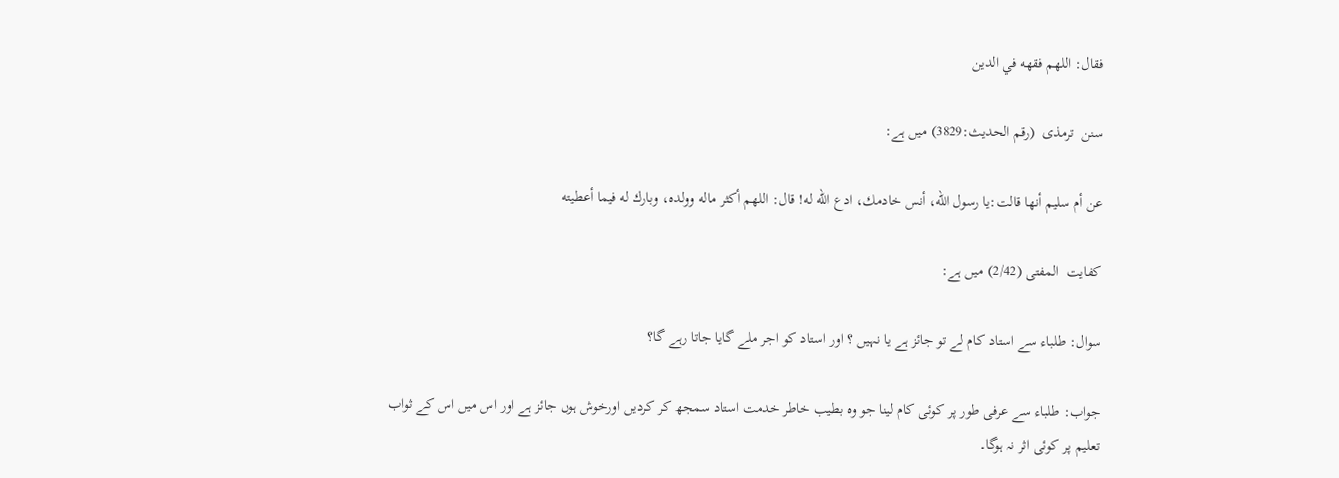فقال: اللهم فقهه في الدين

سنن  ترمذی  (رقم الحدیث:3829) میں ہے:

عن ‌أم سليم أنها قالت:يا رسول الله، أنس خادمك، ادع الله له! قال: اللهم أكثر ماله وولده، وبارك له فيما أعطيته

کفایت  المفتی (2/42) میں ہے:

سوال: طلباء سے استاد کام لے تو جائز ہے یا نہیں ؟ اور استاد کو اجر ملے گایا جاتا رہے گا؟

جواب: طلباء سے عرفی طور پر کوئی کام لینا جو وہ بطیب خاطر خدمت استاد سمجھ کر کردیں اورخوش ہوں جائز ہے اور اس میں اس کے ثواب تعلیم پر کوئی اثر نہ ہوگا۔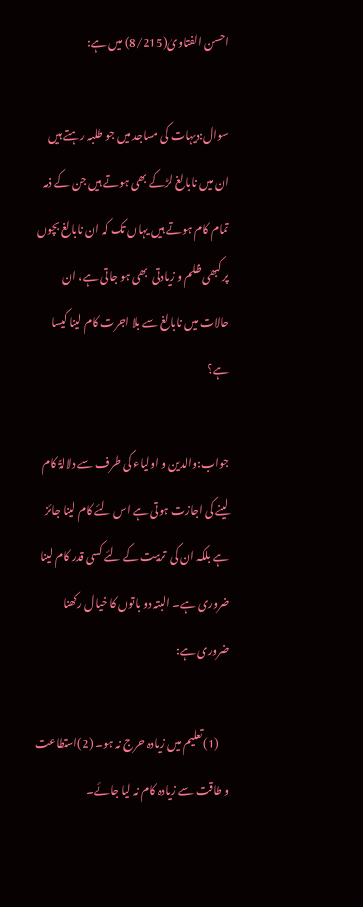احسن الفتاویٰ(8/215) میں ہے:

سوال:دیہات کی مساجد میں جو طلبہ رہتے ہیں ان میں نابالغ لڑکے بھی ہوتے ہیں جن کے ذمہ تمام کام ہوتے ہیں یہاں تک کہ ان نابالغ بچوں پر کبھی ظلم و زیادتی  بھی ہو جاتی ہے، ان حالات میں نابالغ سے بلا اجرت کام لینا کیسا ہے؟

جواب:والدین و اولیاء کی طرف سے دلالۃً کام لینے کی اجازت ہوتی ہے اس لئے کام لینا جائز ہے بلکہ ان کی  تربیت کے لئے کسی قدر کام لینا ضروری ہے۔ البتہ دو باتوں کا خیال رکھنا ضروری ہے:

     (1)تعلیم میں زیادہ حرج نہ ہو۔ (2)استطاعت و طاقت سے زیادہ کام نہ لیا جائے۔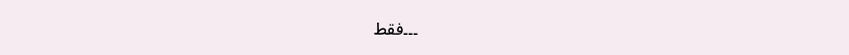۔۔۔فقط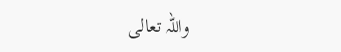واللہ تعالی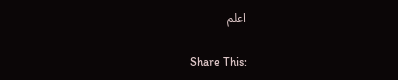اعلم

Share This: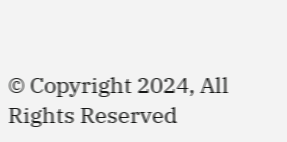© Copyright 2024, All Rights Reserved